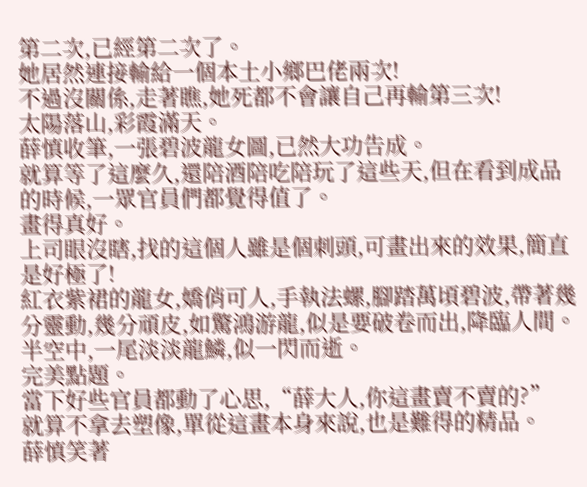第二次,已經第二次了。
她居然連接輸給一個本土小鄉巴佬兩次!
不過沒關係,走著瞧,她死都不會讓自己再輸第三次!
太陽落山,彩霞滿天。
薛慎收筆,一張碧波龍女圖,已然大功告成。
就算等了這麼久,還陪酒陪吃陪玩了這些天,但在看到成品的時候,一眾官員們都覺得值了。
畫得真好。
上司眼沒瞎,找的這個人雖是個刺頭,可畫出來的效果,簡直是好極了!
紅衣紫裙的龍女,嬌俏可人,手執法螺,腳踏萬頃碧波,帶著幾分靈動,幾分頑皮,如驚鴻游龍,似是要破卷而出,降臨人間。
半空中,一尾淡淡龍鱗,似一閃而逝。
完美點題。
當下好些官員都動了心思,“薛大人,你這畫賣不賣的?”
就算不拿去塑像,單從這畫本身來說,也是難得的精品。
薛慎笑著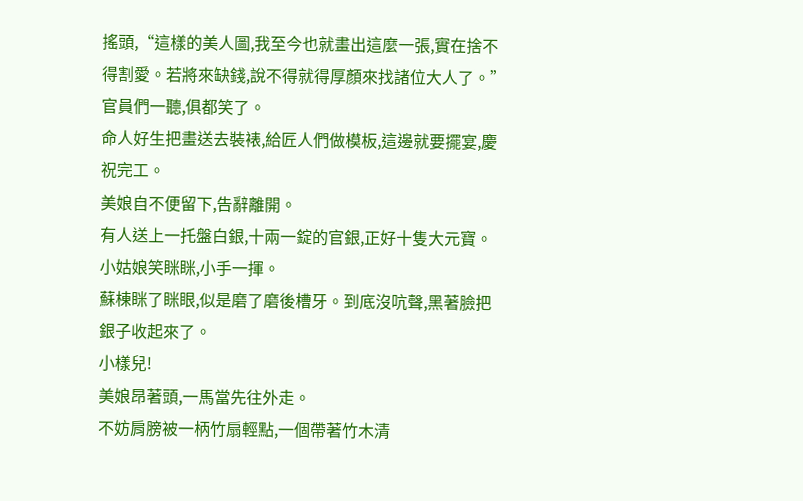搖頭,“這樣的美人圖,我至今也就畫出這麼一張,實在捨不得割愛。若將來缺錢,說不得就得厚顏來找諸位大人了。”
官員們一聽,俱都笑了。
命人好生把畫送去裝裱,給匠人們做模板,這邊就要擺宴,慶祝完工。
美娘自不便留下,告辭離開。
有人送上一托盤白銀,十兩一錠的官銀,正好十隻大元寶。
小姑娘笑眯眯,小手一揮。
蘇棟眯了眯眼,似是磨了磨後槽牙。到底沒吭聲,黑著臉把銀子收起來了。
小樣兒!
美娘昂著頭,一馬當先往外走。
不妨肩膀被一柄竹扇輕點,一個帶著竹木清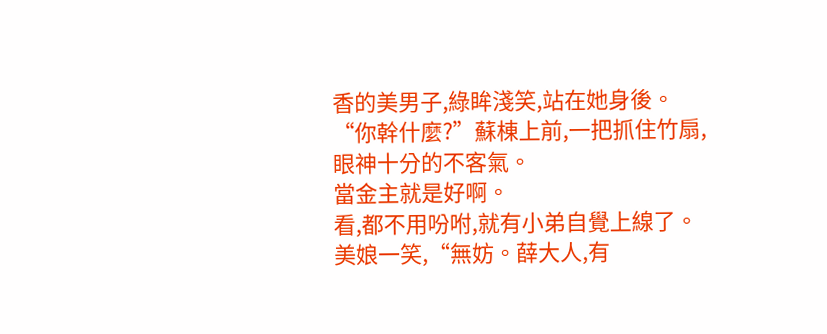香的美男子,綠眸淺笑,站在她身後。
“你幹什麼?”蘇棟上前,一把抓住竹扇,眼神十分的不客氣。
當金主就是好啊。
看,都不用吩咐,就有小弟自覺上線了。
美娘一笑,“無妨。薛大人,有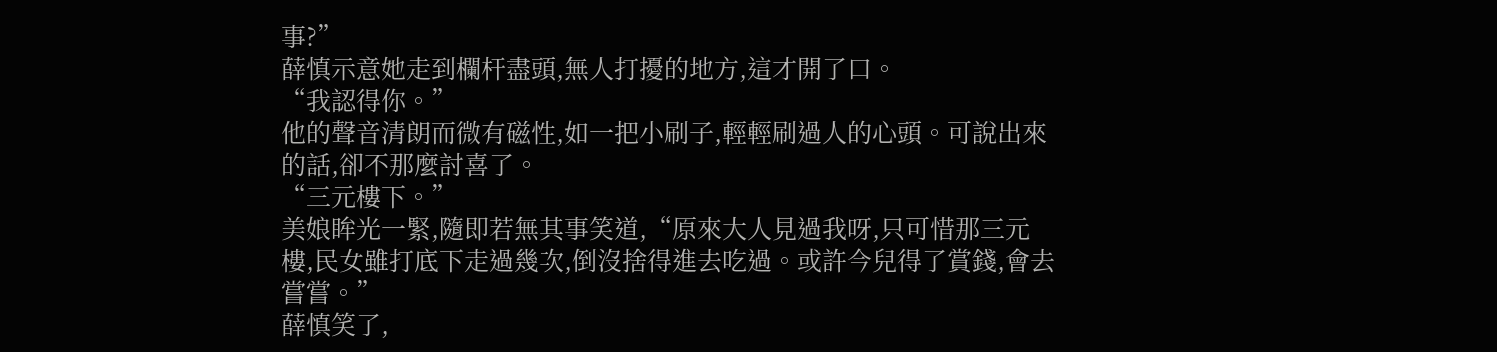事?”
薛慎示意她走到欄杆盡頭,無人打擾的地方,這才開了口。
“我認得你。”
他的聲音清朗而微有磁性,如一把小刷子,輕輕刷過人的心頭。可說出來的話,卻不那麼討喜了。
“三元樓下。”
美娘眸光一緊,隨即若無其事笑道,“原來大人見過我呀,只可惜那三元樓,民女雖打底下走過幾次,倒沒捨得進去吃過。或許今兒得了賞錢,會去嘗嘗。”
薛慎笑了,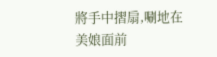將手中摺扇,唰地在美娘面前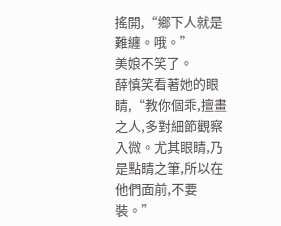搖開,“鄉下人就是難纏。哦。”
美娘不笑了。
薛慎笑看著她的眼睛,“教你個乖,擅畫之人,多對細節觀察入微。尤其眼睛,乃是點睛之筆,所以在他們面前,不要裝。”